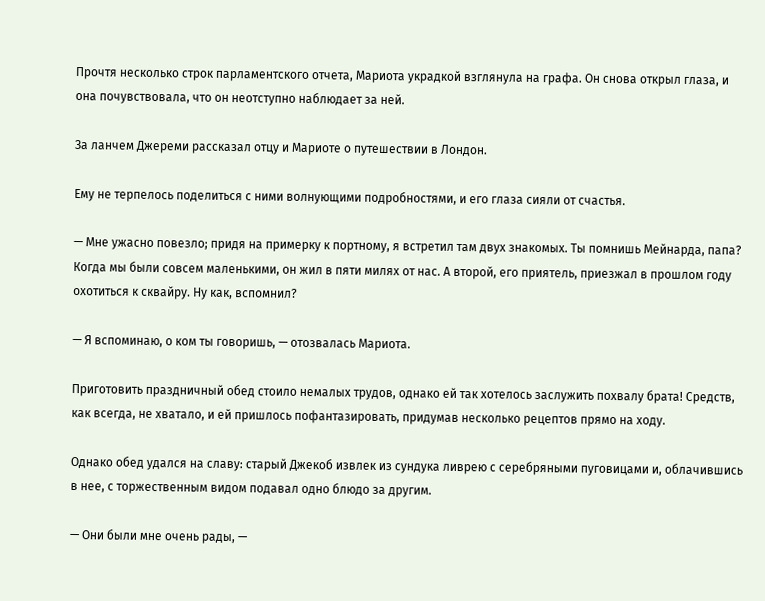Прочтя несколько строк парламентского отчета, Мариота украдкой взглянула на графа. Он снова открыл глаза, и она почувствовала, что он неотступно наблюдает за ней.

За ланчем Джереми рассказал отцу и Мариоте о путешествии в Лондон.

Ему не терпелось поделиться с ними волнующими подробностями, и его глаза сияли от счастья.

— Мне ужасно повезло; придя на примерку к портному, я встретил там двух знакомых. Ты помнишь Мейнарда, папа? Когда мы были совсем маленькими, он жил в пяти милях от нас. А второй, его приятель, приезжал в прошлом году охотиться к сквайру. Ну как, вспомнил?

— Я вспоминаю, о ком ты говоришь, — отозвалась Мариота.

Приготовить праздничный обед стоило немалых трудов, однако ей так хотелось заслужить похвалу брата! Средств, как всегда, не хватало, и ей пришлось пофантазировать, придумав несколько рецептов прямо на ходу.

Однако обед удался на славу: старый Джекоб извлек из сундука ливрею с серебряными пуговицами и, облачившись в нее, с торжественным видом подавал одно блюдо за другим.

— Они были мне очень рады, —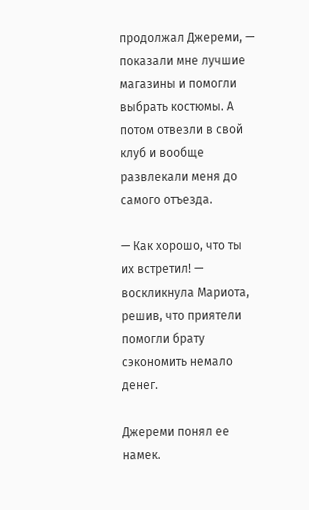продолжал Джереми, — показали мне лучшие магазины и помогли выбрать костюмы. А потом отвезли в свой клуб и вообще развлекали меня до самого отъезда.

— Как хорошо, что ты их встретил! — воскликнула Мариота, решив, что приятели помогли брату сэкономить немало денег.

Джереми понял ее намек.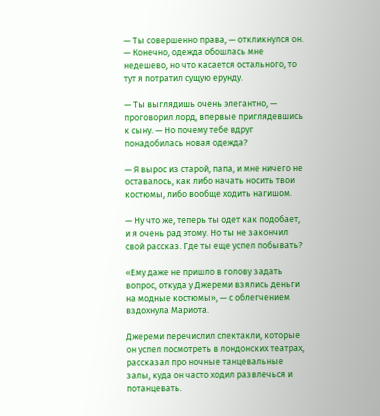— Ты совершенно права, — откликнулся он. — Конечно, одежда обошлась мне недешево, но что касается остального, то тут я потратил сущую ерунду.

— Ты выглядишь очень элегантно, — проговорил лорд, впервые приглядевшись к сыну. — Но почему тебе вдруг понадобилась новая одежда?

— Я вырос из старой, папа, и мне ничего не оставалось, как либо начать носить твои костюмы, либо вообще ходить нагишом.

— Ну что же, теперь ты одет как подобает, и я очень рад этому. Но ты не закончил свой рассказ. Где ты еще успел побывать?

«Ему даже не пришло в голову задать вопрос, откуда у Джереми взялись деньги на модные костюмы», — с облегчением вздохнула Мариота.

Джереми перечислил спектакли, которые он успел посмотреть в лондонских театрах, рассказал про ночные танцевальные залы, куда он часто ходил развлечься и потанцевать.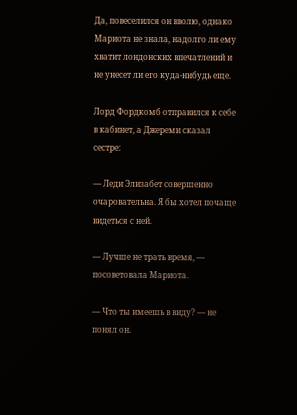Да, повеселился он вволю, однако Мариота не знала, надолго ли ему хватит лондонских впечатлений и не унесет ли его куда-нибудь еще.

Лорд Фордкомб отправился к себе в кабинет, а Джереми сказал сестре:

— Леди Элизабет совершенно очаровательна. Я бы хотел почаще видеться с ней.

— Лучше не трать время, — посоветовала Мариота.

— Что ты имеешь в виду? — не понял он.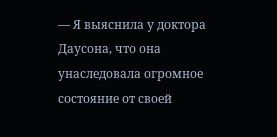— Я выяснила у доктора Даусона, что она унаследовала огромное состояние от своей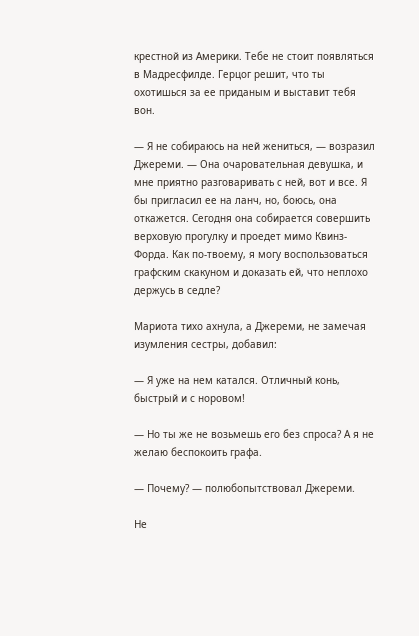крестной из Америки. Тебе не стоит появляться в Мадресфилде. Герцог решит, что ты охотишься за ее приданым и выставит тебя вон.

— Я не собираюсь на ней жениться, — возразил Джереми. — Она очаровательная девушка, и мне приятно разговаривать с ней, вот и все. Я бы пригласил ее на ланч, но, боюсь, она откажется. Сегодня она собирается совершить верховую прогулку и проедет мимо Квинз-Форда. Как по-твоему, я могу воспользоваться графским скакуном и доказать ей, что неплохо держусь в седле?

Мариота тихо ахнула, а Джереми, не замечая изумления сестры, добавил:

— Я уже на нем катался. Отличный конь, быстрый и с норовом!

— Но ты же не возьмешь его без спроса? А я не желаю беспокоить графа.

— Почему? — полюбопытствовал Джереми.

Не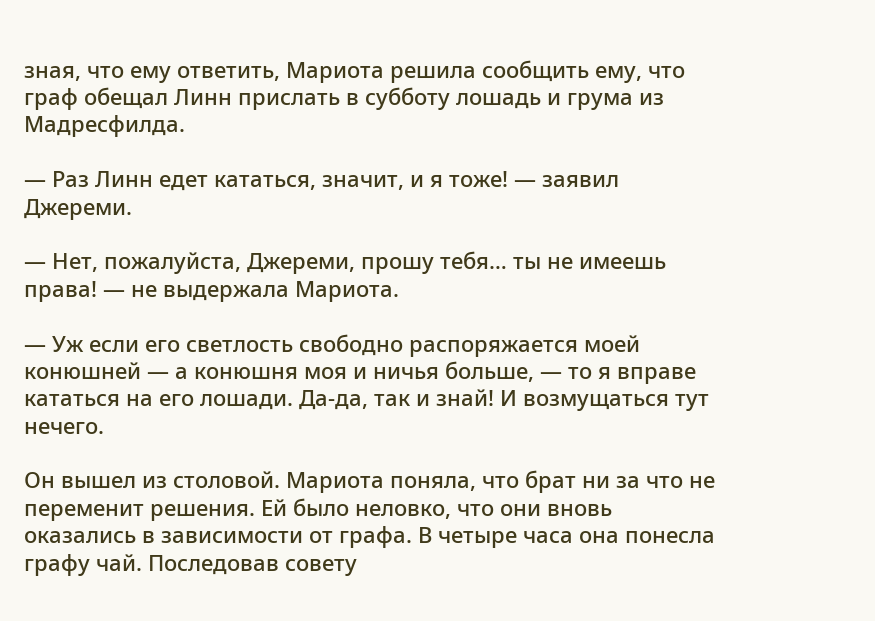зная, что ему ответить, Мариота решила сообщить ему, что граф обещал Линн прислать в субботу лошадь и грума из Мадресфилда.

— Раз Линн едет кататься, значит, и я тоже! — заявил Джереми.

— Нет, пожалуйста, Джереми, прошу тебя… ты не имеешь права! — не выдержала Мариота.

— Уж если его светлость свободно распоряжается моей конюшней — а конюшня моя и ничья больше, — то я вправе кататься на его лошади. Да-да, так и знай! И возмущаться тут нечего.

Он вышел из столовой. Мариота поняла, что брат ни за что не переменит решения. Ей было неловко, что они вновь оказались в зависимости от графа. В четыре часа она понесла графу чай. Последовав совету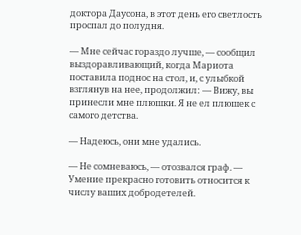доктора Даусона, в этот день его светлость проспал до полудня.

— Мне сейчас гораздо лучше, — сообщил выздоравливающий, когда Мариота поставила поднос на стол, и, с улыбкой взглянув на нее, продолжил: — Вижу, вы принесли мне плюшки. Я не ел плюшек с самого детства.

— Надеюсь, они мне удались.

— Не сомневаюсь, — отозвался граф. — Умение прекрасно готовить относится к числу ваших добродетелей.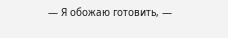— Я обожаю готовить, —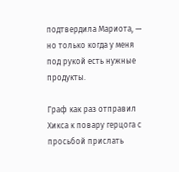подтвердила Мариота, — но только когда у меня под рукой есть нужные продукты.

Граф как раз отправил Хикса к повару герцога с просьбой прислать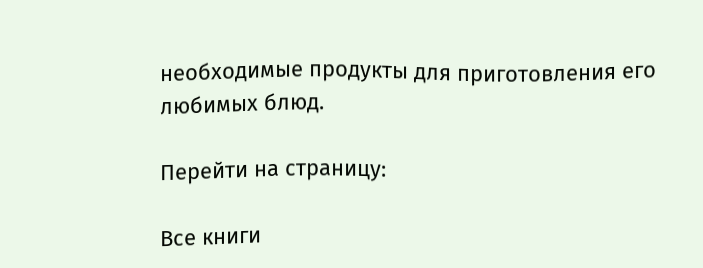необходимые продукты для приготовления его любимых блюд.

Перейти на страницу:

Все книги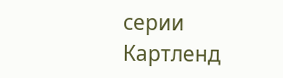серии Картленд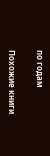по годам

Похожие книги